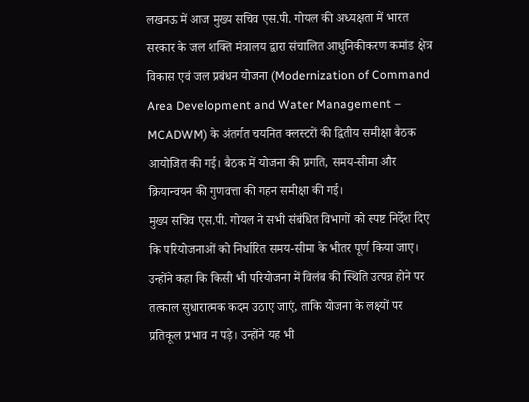लखनऊ में आज मुख्य सचिव एस.पी. गोयल की अध्यक्षता में भारत सरकार के जल शक्ति मंत्रालय द्वारा संचालित आधुनिकीकरण कमांड क्षेत्र विकास एवं जल प्रबंधन योजना (Modernization of Command Area Development and Water Management – MCADWM) के अंतर्गत चयनित क्लस्टरों की द्वितीय समीक्षा बैठक आयोजित की गई। बैठक में योजना की प्रगति, समय-सीमा और क्रियान्वयन की गुणवत्ता की गहन समीक्षा की गई।
मुख्य सचिव एस.पी. गोयल ने सभी संबंधित विभागों को स्पष्ट निर्देश दिए कि परियोजनाओं को निर्धारित समय-सीमा के भीतर पूर्ण किया जाए। उन्होंने कहा कि किसी भी परियोजना में विलंब की स्थिति उत्पन्न होने पर तत्काल सुधारात्मक कदम उठाए जाएं, ताकि योजना के लक्ष्यों पर प्रतिकूल प्रभाव न पड़े। उन्होंने यह भी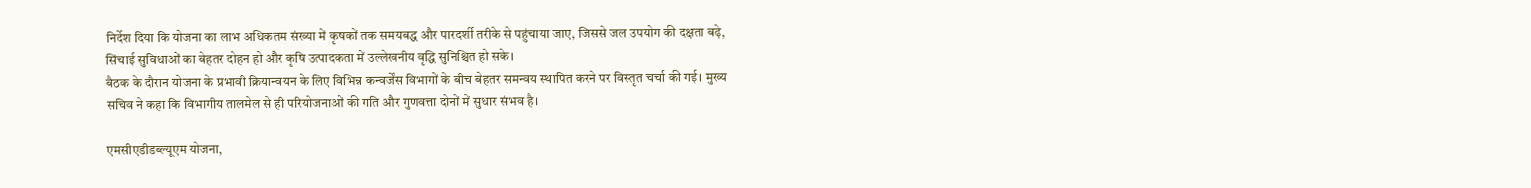निर्देश दिया कि योजना का लाभ अधिकतम संख्या में कृषकों तक समयबद्ध और पारदर्शी तरीके से पहुंचाया जाए, जिससे जल उपयोग की दक्षता बढ़े, सिंचाई सुविधाओं का बेहतर दोहन हो और कृषि उत्पादकता में उल्लेखनीय वृद्धि सुनिश्चित हो सके।
बैठक के दौरान योजना के प्रभावी क्रियान्वयन के लिए विभिन्न कन्वर्जेंस विभागों के बीच बेहतर समन्वय स्थापित करने पर विस्तृत चर्चा की गई। मुख्य सचिव ने कहा कि विभागीय तालमेल से ही परियोजनाओं की गति और गुणवत्ता दोनों में सुधार संभव है।

एमसीएडीडब्ल्यूएम योजना,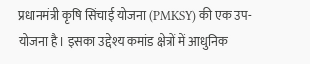प्रधानमंत्री कृषि सिंचाई योजना (PMKSY) की एक उप-योजना है। इसका उद्देश्य कमांड क्षेत्रों में आधुनिक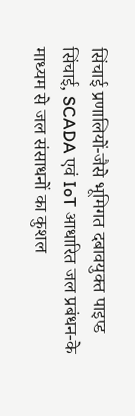सिंचाई प्रणालियों-जैसे भूमिगत दबावयुक्त पाइप्ड सिंचाई, SCADA एवं IoT आधारित जल प्रबंधन-के माध्यम से जल संसाधनों का कुशल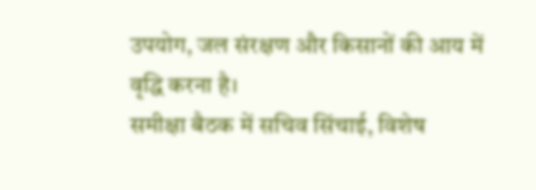उपयोग, जल संरक्षण और किसानों की आय में वृद्धि करना है।
समीक्षा बैठक में सचिव सिंचाई, विशेष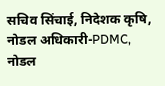सचिव सिंचाई, निदेशक कृषि, नोडल अधिकारी-PDMC, नोडल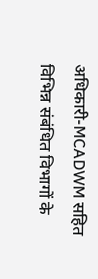अधिकारी-MCADWM सहित विभिन्न संबंधित विभागों के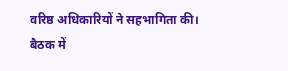वरिष्ठ अधिकारियों ने सहभागिता की। बैठक में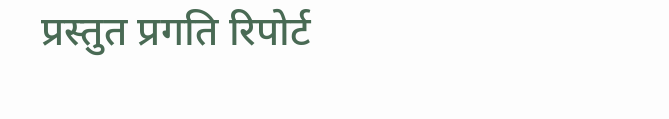प्रस्तुत प्रगति रिपोर्ट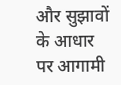और सुझावों के आधार पर आगामी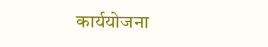कार्ययोजना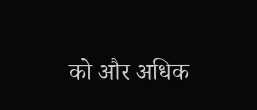को और अधिक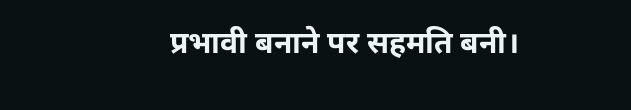प्रभावी बनाने पर सहमति बनी।